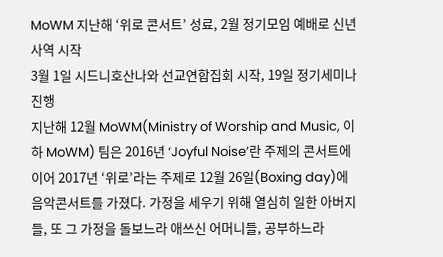MoWM 지난해 ‘위로 콘서트’ 성료, 2월 정기모임 예배로 신년사역 시작
3월 1일 시드니호산나와 선교연합집회 시작, 19일 정기세미나 진행
지난해 12월 MoWM(Ministry of Worship and Music, 이하 MoWM) 팀은 2016년 ‘Joyful Noise’란 주제의 콘서트에 이어 2017년 ‘위로’라는 주제로 12월 26일(Boxing day)에 음악콘서트를 가졌다. 가정을 세우기 위해 열심히 일한 아버지들, 또 그 가정을 돌보느라 애쓰신 어머니들, 공부하느라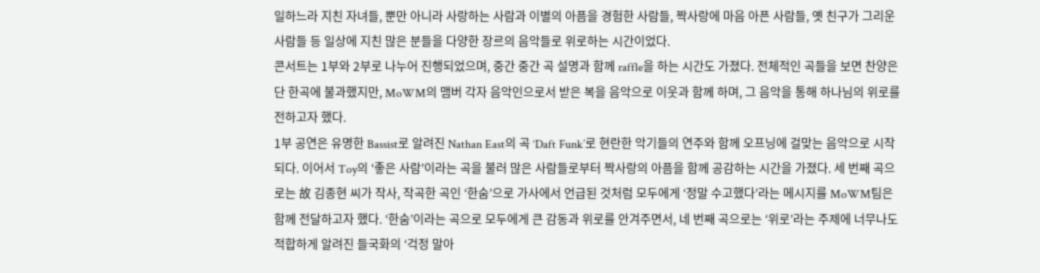일하느라 지친 자녀들, 뿐만 아니라 사랑하는 사람과 이별의 아픔을 경험한 사람들, 짝사랑에 마음 아픈 사람들, 옛 친구가 그리운 사람들 등 일상에 지친 많은 분들을 다양한 장르의 음악들로 위로하는 시간이었다.
콘서트는 1부와 2부로 나누어 진행되었으며, 중간 중간 곡 설명과 함께 raffle을 하는 시간도 가졌다. 전체적인 곡들을 보면 찬양은 단 한곡에 불과했지만, MoWM의 맴버 각자 음악인으로서 받은 복을 음악으로 이웃과 함께 하며, 그 음악을 통해 하나님의 위로를 전하고자 했다.
1부 공연은 유명한 Bassist로 알려진 Nathan East의 곡 ‘Daft Funk’로 현란한 악기들의 연주와 함께 오프닝에 걸맞는 음악으로 시작되다. 이어서 Toy의 ‘좋은 사람’이라는 곡을 불러 많은 사람들로부터 짝사랑의 아픔을 함께 공감하는 시간을 가졌다. 세 번째 곡으로는 故 김종현 씨가 작사, 작곡한 곡인 ‘한숨’으로 가사에서 언급된 것처럼 모두에게 ‘정말 수고했다’라는 메시지를 MoWM팀은 함께 전달하고자 했다. ‘한숨’이라는 곡으로 모두에게 큰 감동과 위로를 안겨주면서, 네 번째 곡으로는 ‘위로’라는 주제에 너무나도 적합하게 알려진 들국화의 ‘걱정 말아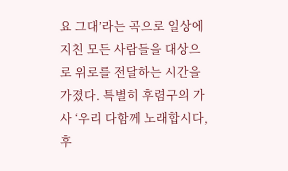요 그대’라는 곡으로 일상에 지친 모든 사람들을 대상으로 위로를 전달하는 시간을 가졌다. 특별히 후렴구의 가사 ‘우리 다함께 노래합시다, 후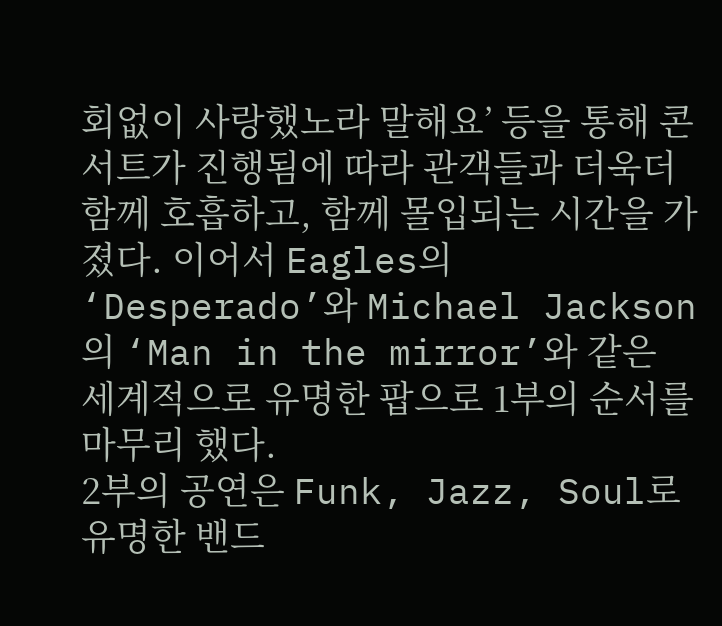회없이 사랑했노라 말해요’ 등을 통해 콘서트가 진행됨에 따라 관객들과 더욱더 함께 호흡하고, 함께 몰입되는 시간을 가졌다. 이어서 Eagles의 ‘Desperado’와 Michael Jackson의 ‘Man in the mirror’와 같은 세계적으로 유명한 팝으로 1부의 순서를 마무리 했다.
2부의 공연은 Funk, Jazz, Soul로 유명한 밴드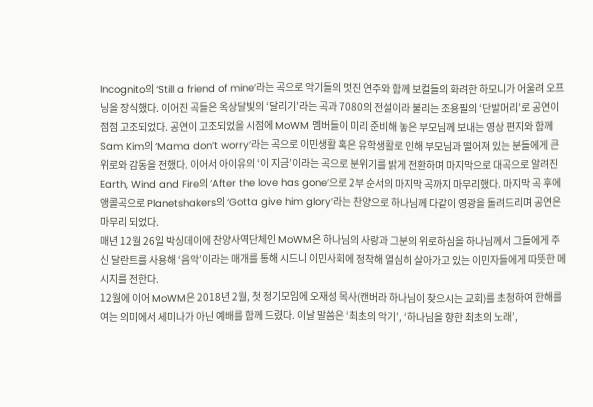Incognito의 ‘Still a friend of mine’라는 곡으로 악기들의 멋진 연주와 함께 보컬들의 화려한 하모니가 어울려 오프닝을 장식했다. 이어진 곡들은 옥상달빛의 ‘달리기’라는 곡과 7080의 전설이라 불리는 조용필의 ‘단발머리’로 공연이 점점 고조되었다. 공연이 고조되었을 시점에 MoWM 멤버들이 미리 준비해 놓은 부모님께 보내는 영상 편지와 함께 Sam Kim의 ‘Mama don’t worry’라는 곡으로 이민생활 혹은 유학생활로 인해 부모님과 떨어져 있는 분들에게 큰 위로와 감동을 전했다. 이어서 아이유의 ‘이 지금’이라는 곡으로 분위기를 밝게 전환하며 마지막으로 대곡으로 알려진 Earth, Wind and Fire의 ‘After the love has gone’으로 2부 순서의 마지막 곡까지 마무리했다. 마지막 곡 후에 앵콜곡으로 Planetshakers의 ‘Gotta give him glory’라는 찬양으로 하나님께 다같이 영광을 돌려드리며 공연은 마무리 되었다.
매년 12월 26일 박싱데이에 찬양사역단체인 MoWM은 하나님의 사랑과 그분의 위로하심을 하나님께서 그들에게 주신 달란트를 사용해 ‘음악’이라는 매개를 통해 시드니 이민사회에 정착해 열심히 살아가고 있는 이민자들에게 따뜻한 메시지를 전한다.
12월에 이어 MoWM은 2018년 2월, 첫 정기모임에 오재성 목사(캔버라 하나님이 찾으시는 교회)를 초청하여 한해를 여는 의미에서 세미나가 아닌 예배를 함께 드렸다. 이날 말씀은 ‘최초의 악기’, ‘하나님을 향한 최초의 노래’,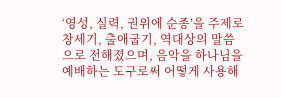‘영성, 실력, 권위에 순종’을 주제로 창세기, 출애굽기, 역대상의 말씀으로 전해졌으며, 음악을 하나님을 예배하는 도구로써 어떻게 사용해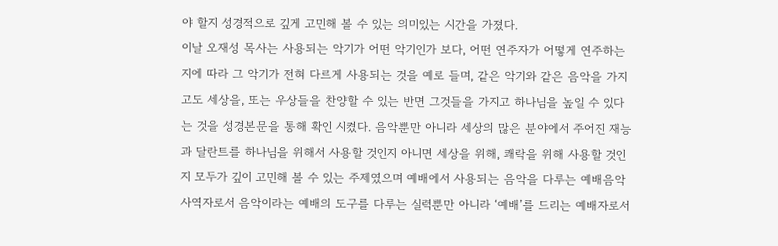야 할지 성경적으로 깊게 고민해 볼 수 있는 의미있는 시간을 가졌다.
이날 오재성 목사는 사용되는 악기가 어떤 악기인가 보다, 어떤 연주자가 어떻게 연주하는 지에 따라 그 악기가 전혀 다르게 사용되는 것을 예로 들며, 같은 악기와 같은 음악을 가지고도 세상을, 또는 우상들을 찬양할 수 있는 반면 그것들을 가지고 하나님을 높일 수 있다는 것을 성경본문을 통해 확인 시켰다. 음악뿐만 아니라 세상의 많은 분야에서 주어진 재능과 달란트를 하나님을 위해서 사용할 것인지 아니면 세상을 위해, 쾌락을 위해 사용할 것인지 모두가 깊이 고민해 볼 수 있는 주제였으며 예배에서 사용되는 음악을 다루는 예배음악사역자로서 음악이라는 예배의 도구를 다루는 실력뿐만 아니라 ‘예배’를 드리는 예배자로서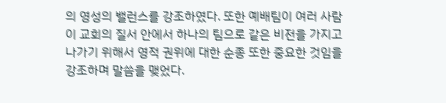의 영성의 밸런스를 강조하였다. 또한 예배팀이 여러 사람이 교회의 질서 안에서 하나의 팀으로 같은 비전을 가지고 나가기 위해서 영적 권위에 대한 순종 또한 중요한 것임을 강조하며 말씀을 맺었다.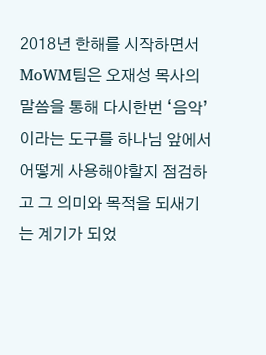2018년 한해를 시작하면서 MoWM팀은 오재성 목사의 말씀을 통해 다시한번 ‘음악’이라는 도구를 하나님 앞에서 어떻게 사용해야할지 점검하고 그 의미와 목적을 되새기는 계기가 되었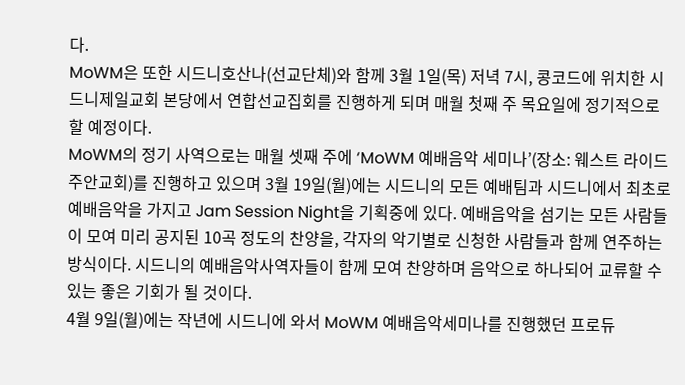다.
MoWM은 또한 시드니호산나(선교단체)와 함께 3월 1일(목) 저녁 7시, 콩코드에 위치한 시드니제일교회 본당에서 연합선교집회를 진행하게 되며 매월 첫째 주 목요일에 정기적으로 할 예정이다.
MoWM의 정기 사역으로는 매월 셋째 주에 ‘MoWM 예배음악 세미나’(장소: 웨스트 라이드 주안교회)를 진행하고 있으며 3월 19일(월)에는 시드니의 모든 예배팀과 시드니에서 최초로 예배음악을 가지고 Jam Session Night을 기획중에 있다. 예배음악을 섬기는 모든 사람들이 모여 미리 공지된 10곡 정도의 찬양을, 각자의 악기별로 신청한 사람들과 함께 연주하는 방식이다. 시드니의 예배음악사역자들이 함께 모여 찬양하며 음악으로 하나되어 교류할 수 있는 좋은 기회가 될 것이다.
4월 9일(월)에는 작년에 시드니에 와서 MoWM 예배음악세미나를 진행했던 프로듀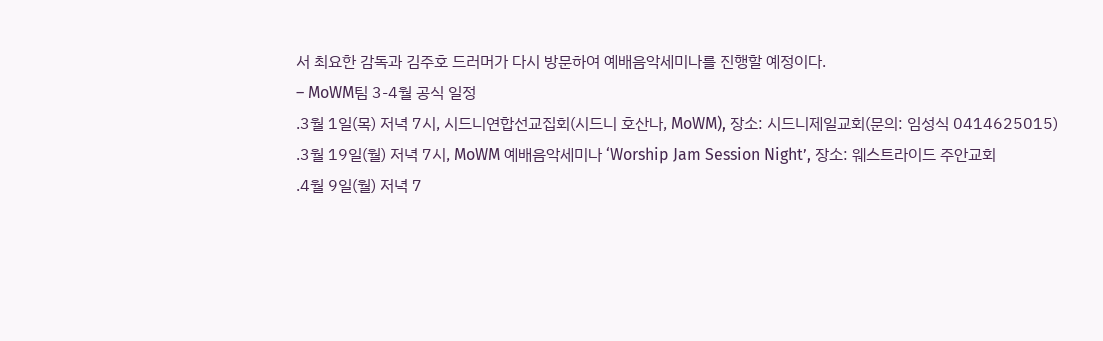서 최요한 감독과 김주호 드러머가 다시 방문하여 예배음악세미나를 진행할 예정이다.
– MoWM팀 3-4월 공식 일정
.3월 1일(목) 저녁 7시, 시드니연합선교집회(시드니 호산나, MoWM), 장소: 시드니제일교회(문의: 임성식 0414625015)
.3월 19일(월) 저녁 7시, MoWM 예배음악세미나 ‘Worship Jam Session Night’, 장소: 웨스트라이드 주안교회
.4월 9일(월) 저녁 7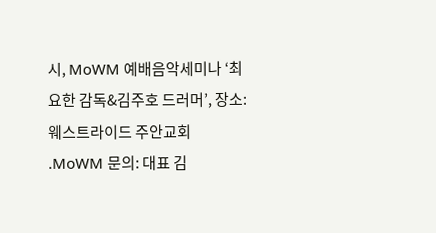시, MoWM 예배음악세미나 ‘최요한 감독&김주호 드러머’, 장소: 웨스트라이드 주안교회
.MoWM 문의: 대표 김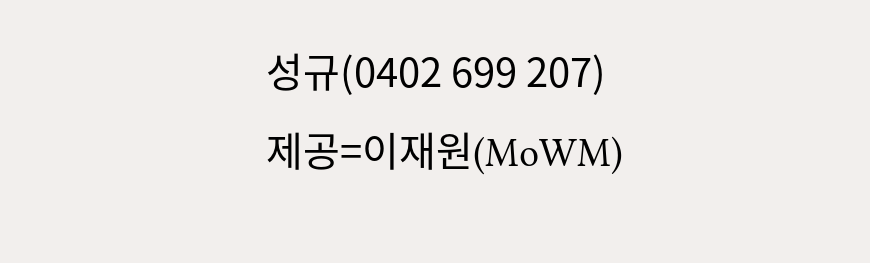성규(0402 699 207)
제공=이재원(MoWM)